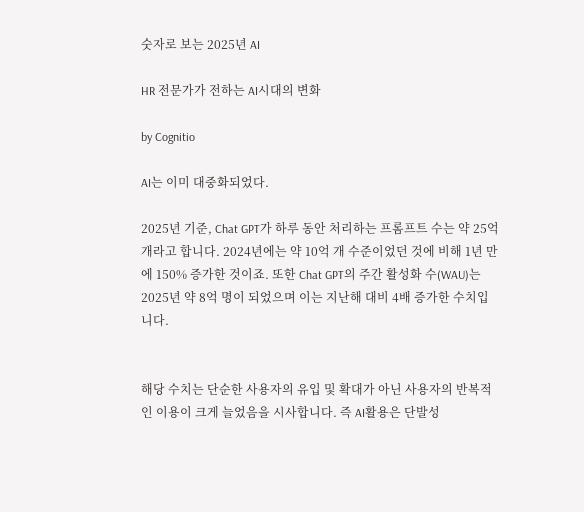숫자로 보는 2025년 AI

HR 전문가가 전하는 AI시대의 변화

by Cognitio

AI는 이미 대중화되었다.

2025년 기준, Chat GPT가 하루 동안 처리하는 프롬프트 수는 약 25억개라고 합니다. 2024년에는 약 10억 개 수준이었던 것에 비해 1년 만에 150% 증가한 것이죠. 또한 Chat GPT의 주간 활성화 수(WAU)는 2025년 약 8억 명이 되었으며 이는 지난해 대비 4배 증가한 수치입니다.


해당 수치는 단순한 사용자의 유입 및 확대가 아닌 사용자의 반복적인 이용이 크게 늘었음을 시사합니다. 즉 AI활용은 단발성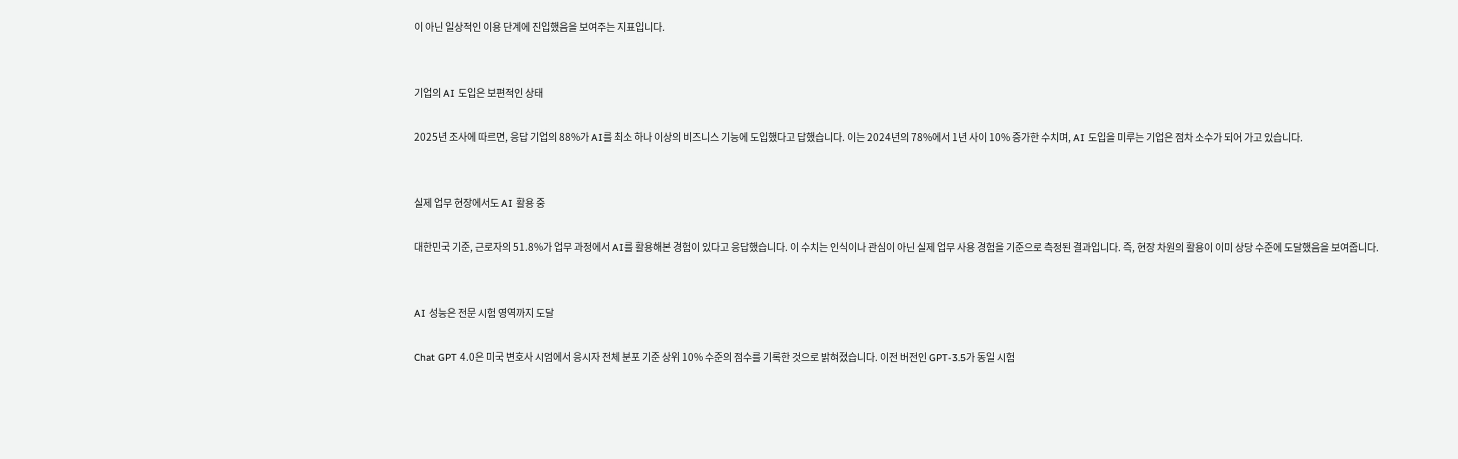이 아닌 일상적인 이용 단계에 진입했음을 보여주는 지표입니다.


기업의 AI 도입은 보편적인 상태

2025년 조사에 따르면, 응답 기업의 88%가 AI를 최소 하나 이상의 비즈니스 기능에 도입했다고 답했습니다. 이는 2024년의 78%에서 1년 사이 10% 증가한 수치며, AI 도입을 미루는 기업은 점차 소수가 되어 가고 있습니다.


실제 업무 현장에서도 AI 활용 중

대한민국 기준, 근로자의 51.8%가 업무 과정에서 AI를 활용해본 경험이 있다고 응답했습니다. 이 수치는 인식이나 관심이 아닌 실제 업무 사용 경험을 기준으로 측정된 결과입니다. 즉, 현장 차원의 활용이 이미 상당 수준에 도달했음을 보여줍니다.


AI 성능은 전문 시험 영역까지 도달

Chat GPT 4.0은 미국 변호사 시엄에서 응시자 전체 분포 기준 상위 10% 수준의 점수를 기록한 것으로 밝혀졌습니다. 이전 버전인 GPT-3.5가 동일 시험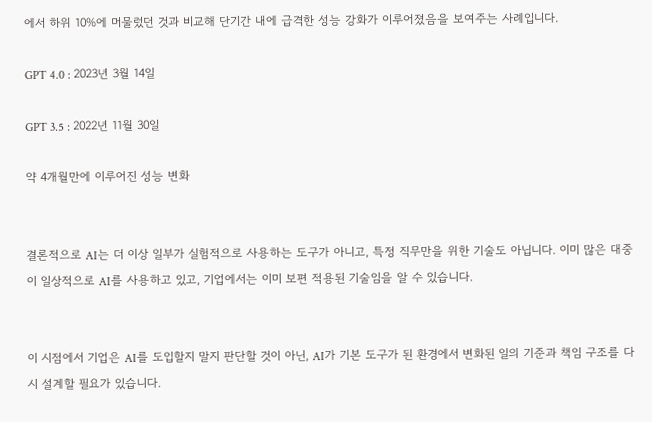에서 하위 10%에 머물렀던 것과 비교해 단기간 내에 급격한 성능 강화가 이루어졌음을 보여주는 사례입니다.

GPT 4.0 : 2023년 3월 14일

GPT 3.5 : 2022년 11월 30일

약 4개월만에 이루어진 성능 변화


결론적으로 AI는 더 이상 일부가 실험적으로 사용하는 도구가 아니고, 특정 직무만을 위한 기술도 아닙니다. 이미 많은 대중이 일상적으로 AI를 사용하고 있고, 기업에서는 이미 보편 적용된 기술임을 알 수 있습니다.


이 시점에서 기업은 AI를 도입할지 말지 판단할 것이 아닌, AI가 기본 도구가 된 환경에서 변화된 일의 기준과 책임 구조를 다시 설계할 필요가 있습니다.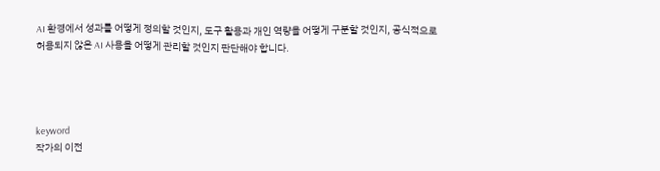AI 환경에서 성과를 어떻게 정의할 것인지, 도구 활용과 개인 역량을 어떻게 구분할 것인지, 공식적으로 허용되지 않은 AI 사용을 어떻게 관리할 것인지 판단해야 합니다.




keyword
작가의 이전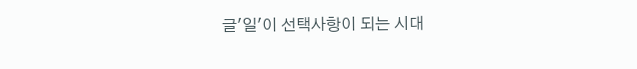글'일'이 선택사항이 되는 시대